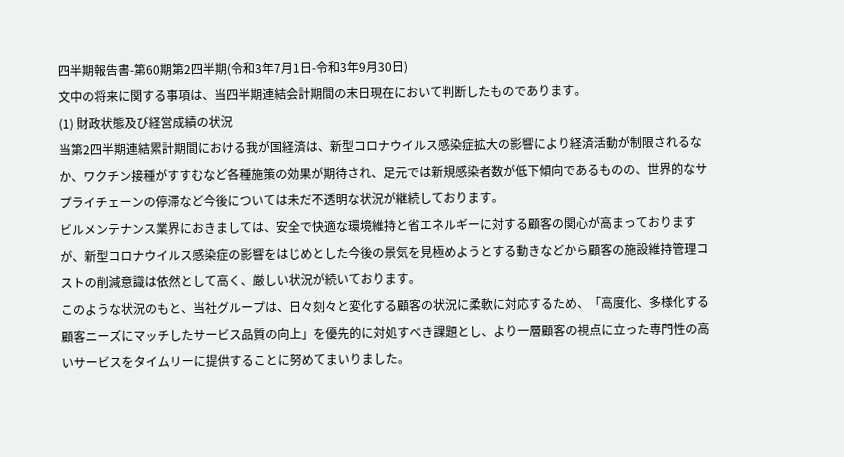四半期報告書-第60期第2四半期(令和3年7月1日-令和3年9月30日)
文中の将来に関する事項は、当四半期連結会計期間の末日現在において判断したものであります。
(1) 財政状態及び経営成績の状況
当第2四半期連結累計期間における我が国経済は、新型コロナウイルス感染症拡大の影響により経済活動が制限されるなか、ワクチン接種がすすむなど各種施策の効果が期待され、足元では新規感染者数が低下傾向であるものの、世界的なサプライチェーンの停滞など今後については未だ不透明な状況が継続しております。
ビルメンテナンス業界におきましては、安全で快適な環境維持と省エネルギーに対する顧客の関心が高まっておりますが、新型コロナウイルス感染症の影響をはじめとした今後の景気を見極めようとする動きなどから顧客の施設維持管理コストの削減意識は依然として高く、厳しい状況が続いております。
このような状況のもと、当社グループは、日々刻々と変化する顧客の状況に柔軟に対応するため、「高度化、多様化する顧客ニーズにマッチしたサービス品質の向上」を優先的に対処すべき課題とし、より一層顧客の視点に立った専門性の高いサービスをタイムリーに提供することに努めてまいりました。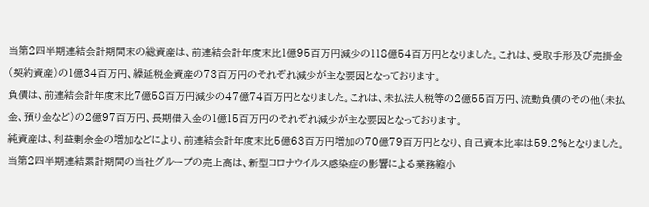当第2四半期連結会計期間末の総資産は、前連結会計年度末比1億95百万円減少の118億54百万円となりました。これは、受取手形及び売掛金(契約資産)の1億34百万円、繰延税金資産の73百万円のそれぞれ減少が主な要因となっております。
負債は、前連結会計年度末比7億58百万円減少の47億74百万円となりました。これは、未払法人税等の2億55百万円、流動負債のその他(未払金、預り金など)の2億97百万円、長期借入金の1億15百万円のそれぞれ減少が主な要因となっております。
純資産は、利益剰余金の増加などにより、前連結会計年度末比5億63百万円増加の70億79百万円となり、自己資本比率は59.2%となりました。
当第2四半期連結累計期間の当社グループの売上高は、新型コロナウイルス感染症の影響による業務縮小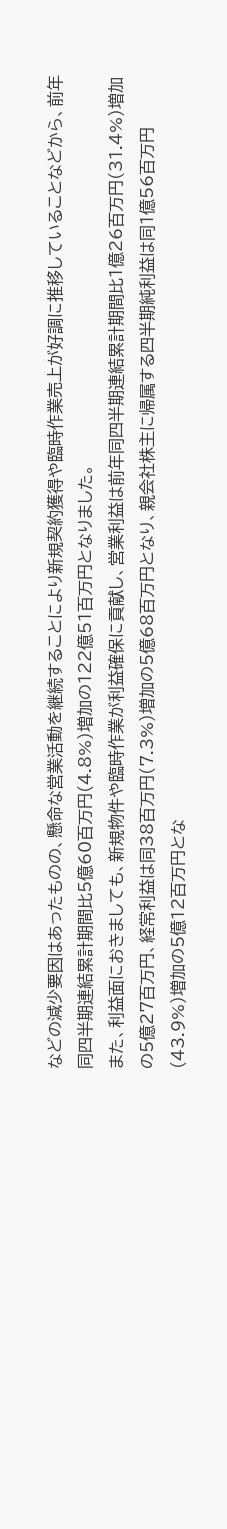などの減少要因はあったものの、懸命な営業活動を継続することにより新規契約獲得や臨時作業売上が好調に推移していることなどから、前年同四半期連結累計期間比5億60百万円(4.8%)増加の122億51百万円となりました。
また、利益面におきましても、新規物件や臨時作業が利益確保に貢献し、営業利益は前年同四半期連結累計期間比1億26百万円(31.4%)増加の5億27百万円、経常利益は同38百万円(7.3%)増加の5億68百万円となり、親会社株主に帰属する四半期純利益は同1億56百万円(43.9%)増加の5億12百万円とな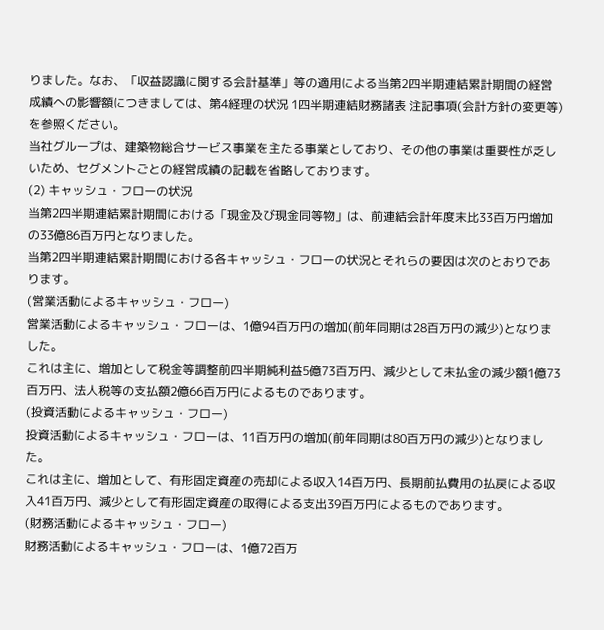りました。なお、「収益認識に関する会計基準」等の適用による当第2四半期連結累計期間の経営成績への影響額につきましては、第4経理の状況 1四半期連結財務諸表 注記事項(会計方針の変更等)を参照ください。
当社グループは、建築物総合サービス事業を主たる事業としており、その他の事業は重要性が乏しいため、セグメントごとの経営成績の記載を省略しております。
(2) キャッシュ・フローの状況
当第2四半期連結累計期間における「現金及び現金同等物」は、前連結会計年度末比33百万円増加の33億86百万円となりました。
当第2四半期連結累計期間における各キャッシュ・フローの状況とそれらの要因は次のとおりであります。
(営業活動によるキャッシュ・フロー)
営業活動によるキャッシュ・フローは、1億94百万円の増加(前年同期は28百万円の減少)となりました。
これは主に、増加として税金等調整前四半期純利益5億73百万円、減少として未払金の減少額1億73百万円、法人税等の支払額2億66百万円によるものであります。
(投資活動によるキャッシュ・フロー)
投資活動によるキャッシュ・フローは、11百万円の増加(前年同期は80百万円の減少)となりました。
これは主に、増加として、有形固定資産の売却による収入14百万円、長期前払費用の払戻による収入41百万円、減少として有形固定資産の取得による支出39百万円によるものであります。
(財務活動によるキャッシュ・フロー)
財務活動によるキャッシュ・フローは、1億72百万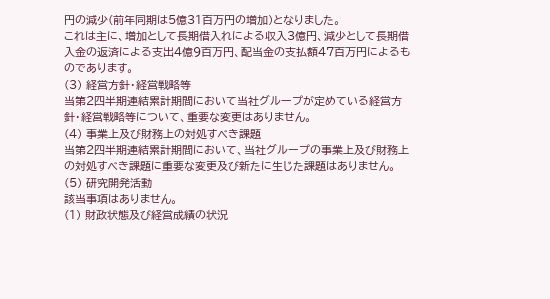円の減少(前年同期は5億31百万円の増加)となりました。
これは主に、増加として長期借入れによる収入3億円、減少として長期借入金の返済による支出4億9百万円、配当金の支払額47百万円によるものであります。
(3) 経営方針・経営戦略等
当第2四半期連結累計期間において当社グループが定めている経営方針・経営戦略等について、重要な変更はありません。
(4) 事業上及び財務上の対処すべき課題
当第2四半期連結累計期間において、当社グループの事業上及び財務上の対処すべき課題に重要な変更及び新たに生じた課題はありません。
(5) 研究開発活動
該当事項はありません。
(1) 財政状態及び経営成績の状況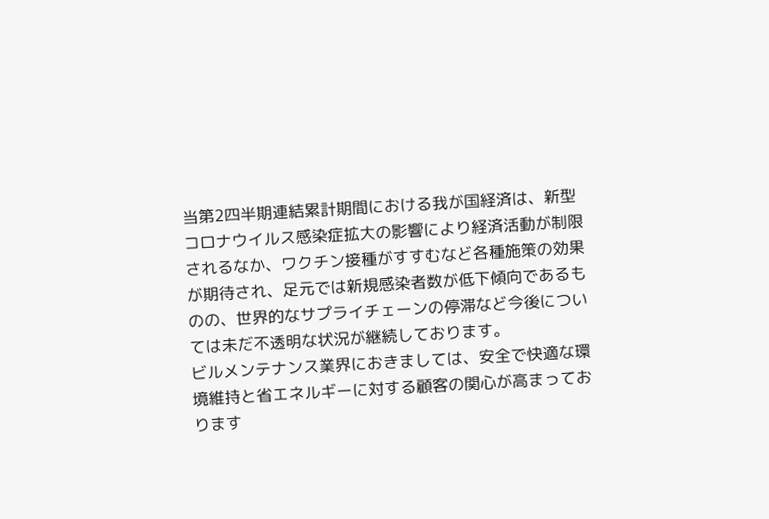当第2四半期連結累計期間における我が国経済は、新型コロナウイルス感染症拡大の影響により経済活動が制限されるなか、ワクチン接種がすすむなど各種施策の効果が期待され、足元では新規感染者数が低下傾向であるものの、世界的なサプライチェーンの停滞など今後については未だ不透明な状況が継続しております。
ビルメンテナンス業界におきましては、安全で快適な環境維持と省エネルギーに対する顧客の関心が高まっております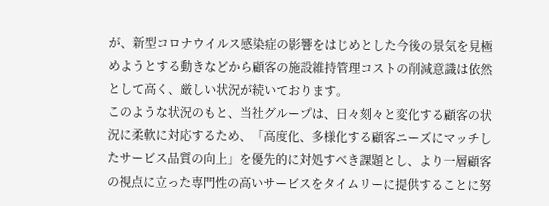が、新型コロナウイルス感染症の影響をはじめとした今後の景気を見極めようとする動きなどから顧客の施設維持管理コストの削減意識は依然として高く、厳しい状況が続いております。
このような状況のもと、当社グループは、日々刻々と変化する顧客の状況に柔軟に対応するため、「高度化、多様化する顧客ニーズにマッチしたサービス品質の向上」を優先的に対処すべき課題とし、より一層顧客の視点に立った専門性の高いサービスをタイムリーに提供することに努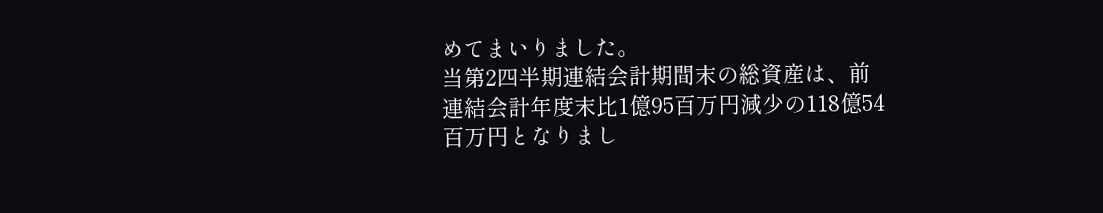めてまいりました。
当第2四半期連結会計期間末の総資産は、前連結会計年度末比1億95百万円減少の118億54百万円となりまし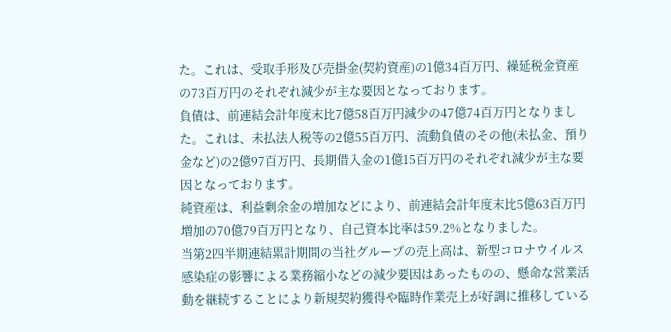た。これは、受取手形及び売掛金(契約資産)の1億34百万円、繰延税金資産の73百万円のそれぞれ減少が主な要因となっております。
負債は、前連結会計年度末比7億58百万円減少の47億74百万円となりました。これは、未払法人税等の2億55百万円、流動負債のその他(未払金、預り金など)の2億97百万円、長期借入金の1億15百万円のそれぞれ減少が主な要因となっております。
純資産は、利益剰余金の増加などにより、前連結会計年度末比5億63百万円増加の70億79百万円となり、自己資本比率は59.2%となりました。
当第2四半期連結累計期間の当社グループの売上高は、新型コロナウイルス感染症の影響による業務縮小などの減少要因はあったものの、懸命な営業活動を継続することにより新規契約獲得や臨時作業売上が好調に推移している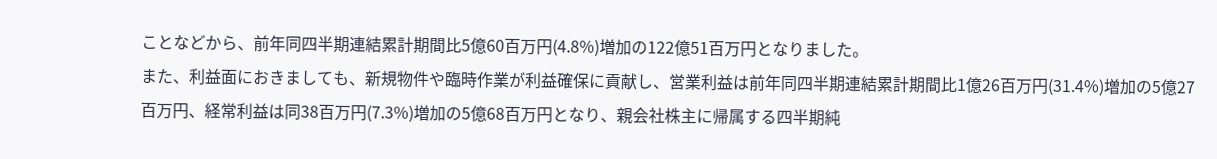ことなどから、前年同四半期連結累計期間比5億60百万円(4.8%)増加の122億51百万円となりました。
また、利益面におきましても、新規物件や臨時作業が利益確保に貢献し、営業利益は前年同四半期連結累計期間比1億26百万円(31.4%)増加の5億27百万円、経常利益は同38百万円(7.3%)増加の5億68百万円となり、親会社株主に帰属する四半期純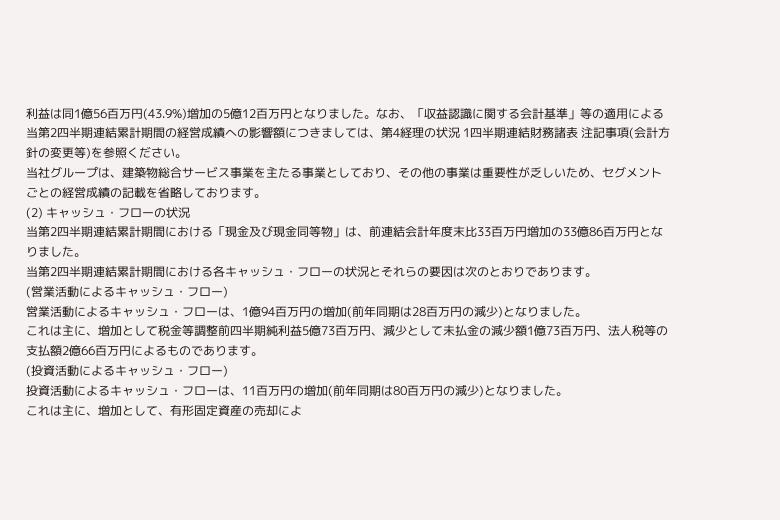利益は同1億56百万円(43.9%)増加の5億12百万円となりました。なお、「収益認識に関する会計基準」等の適用による当第2四半期連結累計期間の経営成績への影響額につきましては、第4経理の状況 1四半期連結財務諸表 注記事項(会計方針の変更等)を参照ください。
当社グループは、建築物総合サービス事業を主たる事業としており、その他の事業は重要性が乏しいため、セグメントごとの経営成績の記載を省略しております。
(2) キャッシュ・フローの状況
当第2四半期連結累計期間における「現金及び現金同等物」は、前連結会計年度末比33百万円増加の33億86百万円となりました。
当第2四半期連結累計期間における各キャッシュ・フローの状況とそれらの要因は次のとおりであります。
(営業活動によるキャッシュ・フロー)
営業活動によるキャッシュ・フローは、1億94百万円の増加(前年同期は28百万円の減少)となりました。
これは主に、増加として税金等調整前四半期純利益5億73百万円、減少として未払金の減少額1億73百万円、法人税等の支払額2億66百万円によるものであります。
(投資活動によるキャッシュ・フロー)
投資活動によるキャッシュ・フローは、11百万円の増加(前年同期は80百万円の減少)となりました。
これは主に、増加として、有形固定資産の売却によ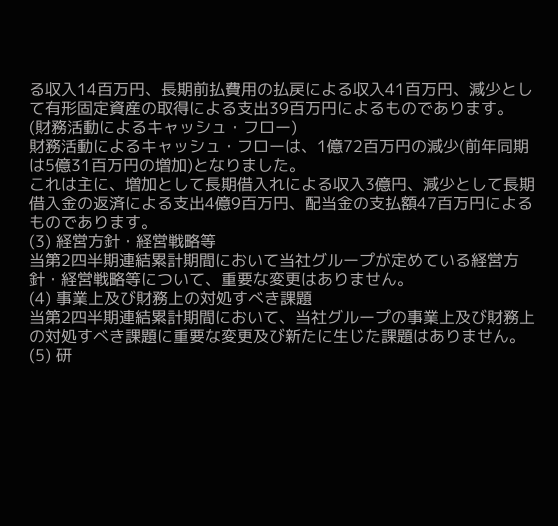る収入14百万円、長期前払費用の払戻による収入41百万円、減少として有形固定資産の取得による支出39百万円によるものであります。
(財務活動によるキャッシュ・フロー)
財務活動によるキャッシュ・フローは、1億72百万円の減少(前年同期は5億31百万円の増加)となりました。
これは主に、増加として長期借入れによる収入3億円、減少として長期借入金の返済による支出4億9百万円、配当金の支払額47百万円によるものであります。
(3) 経営方針・経営戦略等
当第2四半期連結累計期間において当社グループが定めている経営方針・経営戦略等について、重要な変更はありません。
(4) 事業上及び財務上の対処すべき課題
当第2四半期連結累計期間において、当社グループの事業上及び財務上の対処すべき課題に重要な変更及び新たに生じた課題はありません。
(5) 研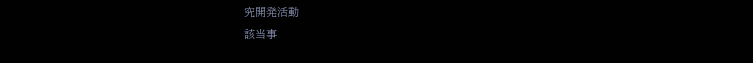究開発活動
該当事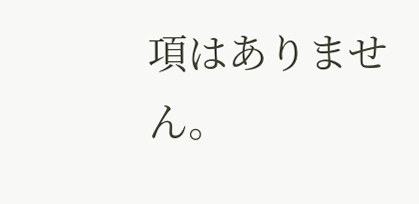項はありません。